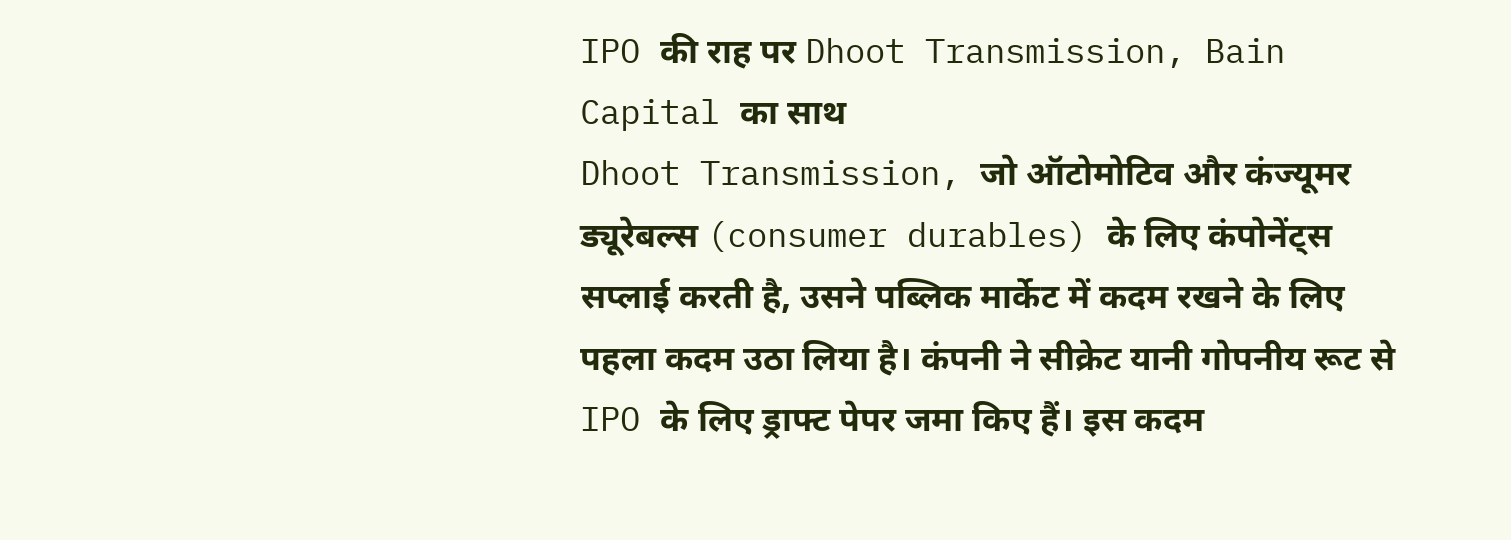IPO की राह पर Dhoot Transmission, Bain Capital का साथ
Dhoot Transmission, जो ऑटोमोटिव और कंज्यूमर ड्यूरेबल्स (consumer durables) के लिए कंपोनेंट्स सप्लाई करती है, उसने पब्लिक मार्केट में कदम रखने के लिए पहला कदम उठा लिया है। कंपनी ने सीक्रेट यानी गोपनीय रूट से IPO के लिए ड्राफ्ट पेपर जमा किए हैं। इस कदम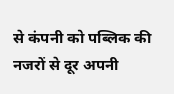से कंपनी को पब्लिक की नजरों से दूर अपनी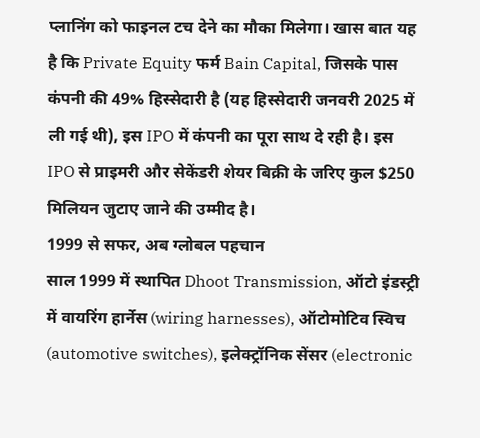प्लानिंग को फाइनल टच देने का मौका मिलेगा। खास बात यह है कि Private Equity फर्म Bain Capital, जिसके पास कंपनी की 49% हिस्सेदारी है (यह हिस्सेदारी जनवरी 2025 में ली गई थी), इस IPO में कंपनी का पूरा साथ दे रही है। इस IPO से प्राइमरी और सेकेंडरी शेयर बिक्री के जरिए कुल $250 मिलियन जुटाए जाने की उम्मीद है।
1999 से सफर, अब ग्लोबल पहचान
साल 1999 में स्थापित Dhoot Transmission, ऑटो इंडस्ट्री में वायरिंग हार्नेस (wiring harnesses), ऑटोमोटिव स्विच (automotive switches), इलेक्ट्रॉनिक सेंसर (electronic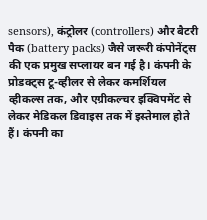sensors), कंट्रोलर (controllers) और बैटरी पैक (battery packs) जैसे जरूरी कंपोनेंट्स की एक प्रमुख सप्लायर बन गई है। कंपनी के प्रोडक्ट्स टू-व्हीलर से लेकर कमर्शियल व्हीकल्स तक, और एग्रीकल्चर इक्विपमेंट से लेकर मेडिकल डिवाइस तक में इस्तेमाल होते हैं। कंपनी का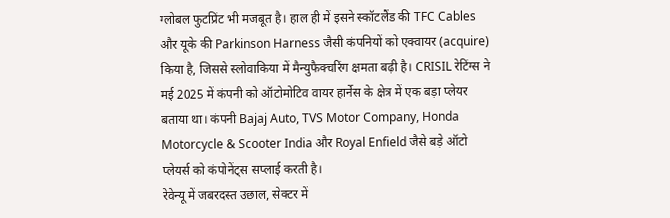ग्लोबल फुटप्रिंट भी मजबूत है। हाल ही में इसने स्कॉटलैंड की TFC Cables और यूके की Parkinson Harness जैसी कंपनियों को एक्वायर (acquire) किया है, जिससे स्लोवाकिया में मैन्युफैक्चरिंग क्षमता बढ़ी है। CRISIL रेटिंग्स ने मई 2025 में कंपनी को ऑटोमोटिव वायर हार्नेस के क्षेत्र में एक बड़ा प्लेयर बताया था। कंपनी Bajaj Auto, TVS Motor Company, Honda Motorcycle & Scooter India और Royal Enfield जैसे बड़े ऑटो प्लेयर्स को कंपोनेंट्स सप्लाई करती है।
रेवेन्यू में जबरदस्त उछाल, सेक्टर में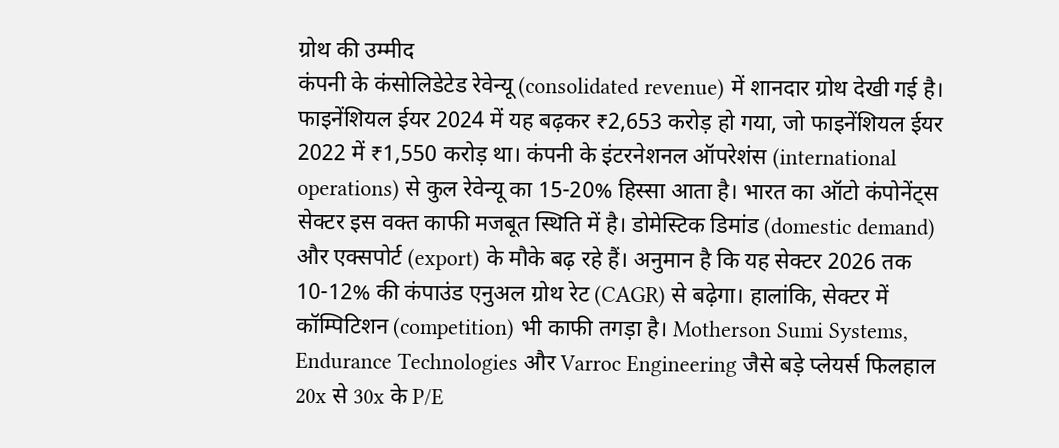ग्रोथ की उम्मीद
कंपनी के कंसोलिडेटेड रेवेन्यू (consolidated revenue) में शानदार ग्रोथ देखी गई है। फाइनेंशियल ईयर 2024 में यह बढ़कर ₹2,653 करोड़ हो गया, जो फाइनेंशियल ईयर 2022 में ₹1,550 करोड़ था। कंपनी के इंटरनेशनल ऑपरेशंस (international operations) से कुल रेवेन्यू का 15-20% हिस्सा आता है। भारत का ऑटो कंपोनेंट्स सेक्टर इस वक्त काफी मजबूत स्थिति में है। डोमेस्टिक डिमांड (domestic demand) और एक्सपोर्ट (export) के मौके बढ़ रहे हैं। अनुमान है कि यह सेक्टर 2026 तक 10-12% की कंपाउंड एनुअल ग्रोथ रेट (CAGR) से बढ़ेगा। हालांकि, सेक्टर में कॉम्पिटिशन (competition) भी काफी तगड़ा है। Motherson Sumi Systems, Endurance Technologies और Varroc Engineering जैसे बड़े प्लेयर्स फिलहाल 20x से 30x के P/E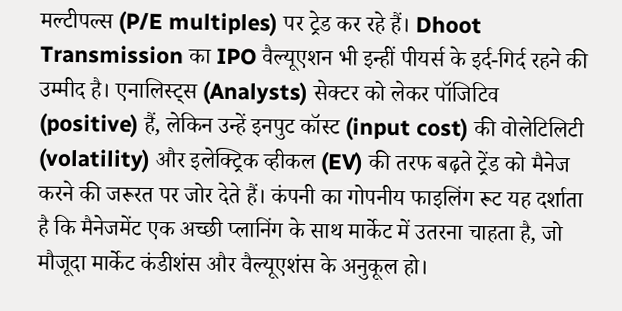मल्टीपल्स (P/E multiples) पर ट्रेड कर रहे हैं। Dhoot Transmission का IPO वैल्यूएशन भी इन्हीं पीयर्स के इर्द-गिर्द रहने की उम्मीद है। एनालिस्ट्स (Analysts) सेक्टर को लेकर पॉजिटिव (positive) हैं, लेकिन उन्हें इनपुट कॉस्ट (input cost) की वोलेटिलिटी (volatility) और इलेक्ट्रिक व्हीकल (EV) की तरफ बढ़ते ट्रेंड को मैनेज करने की जरूरत पर जोर देते हैं। कंपनी का गोपनीय फाइलिंग रूट यह दर्शाता है कि मैनेजमेंट एक अच्छी प्लानिंग के साथ मार्केट में उतरना चाहता है, जो मौजूदा मार्केट कंडीशंस और वैल्यूएशंस के अनुकूल हो।